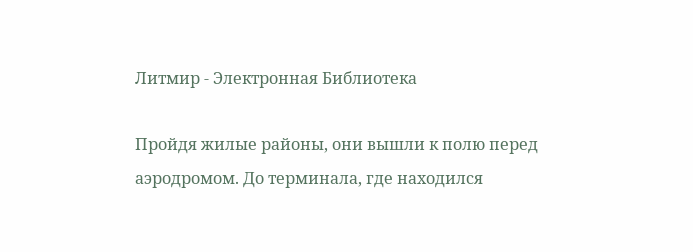Литмир - Электронная Библиотека

Пройдя жилые районы, они вышли к полю перед аэродромом. До терминала, где находился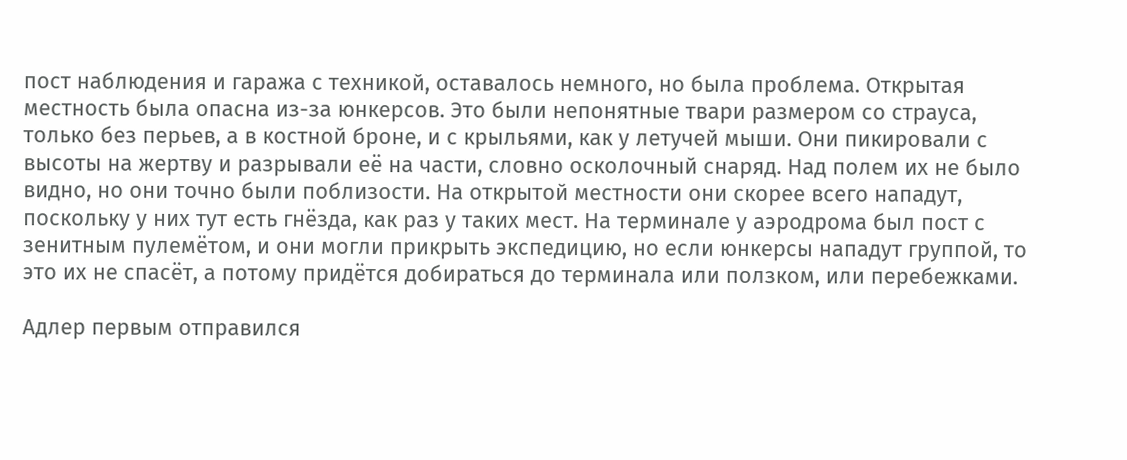пост наблюдения и гаража с техникой, оставалось немного, но была проблема. Открытая местность была опасна из-за юнкерсов. Это были непонятные твари размером со страуса, только без перьев, а в костной броне, и с крыльями, как у летучей мыши. Они пикировали с высоты на жертву и разрывали её на части, словно осколочный снаряд. Над полем их не было видно, но они точно были поблизости. На открытой местности они скорее всего нападут, поскольку у них тут есть гнёзда, как раз у таких мест. На терминале у аэродрома был пост с зенитным пулемётом, и они могли прикрыть экспедицию, но если юнкерсы нападут группой, то это их не спасёт, а потому придётся добираться до терминала или ползком, или перебежками.

Адлер первым отправился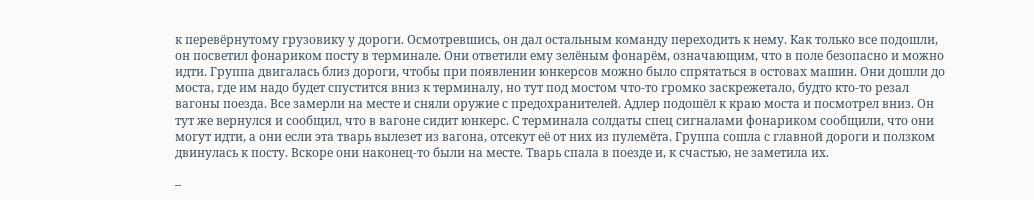к перевёрнутому грузовику у дороги. Осмотревшись, он дал остальным команду переходить к нему. Как только все подошли, он посветил фонариком посту в терминале. Они ответили ему зелёным фонарём, означающим, что в поле безопасно и можно идти. Группа двигалась близ дороги, чтобы при появлении юнкерсов можно было спрятаться в остовах машин. Они дошли до моста, где им надо будет спустится вниз к терминалу, но тут под мостом что-то громко заскрежетало, будто кто-то резал вагоны поезда. Все замерли на месте и сняли оружие с предохранителей. Адлер подошёл к краю моста и посмотрел вниз. Он тут же вернулся и сообщил, что в вагоне сидит юнкерс. С терминала солдаты спец сигналами фонариком сообщили, что они могут идти, а они если эта тварь вылезет из вагона, отсекут её от них из пулемёта. Группа сошла с главной дороги и ползком двинулась к посту. Вскоре они наконец-то были на месте. Тварь спала в поезде и, к счастью, не заметила их.

–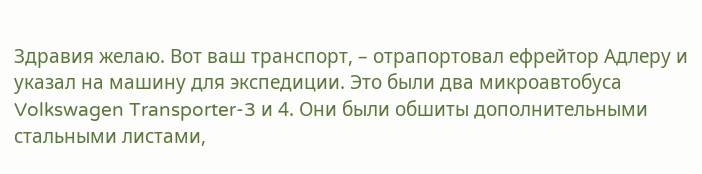Здравия желаю. Вот ваш транспорт, – отрапортовал ефрейтор Адлеру и указал на машину для экспедиции. Это были два микроавтобуса Volkswagen Transporter-3 и 4. Они были обшиты дополнительными стальными листами,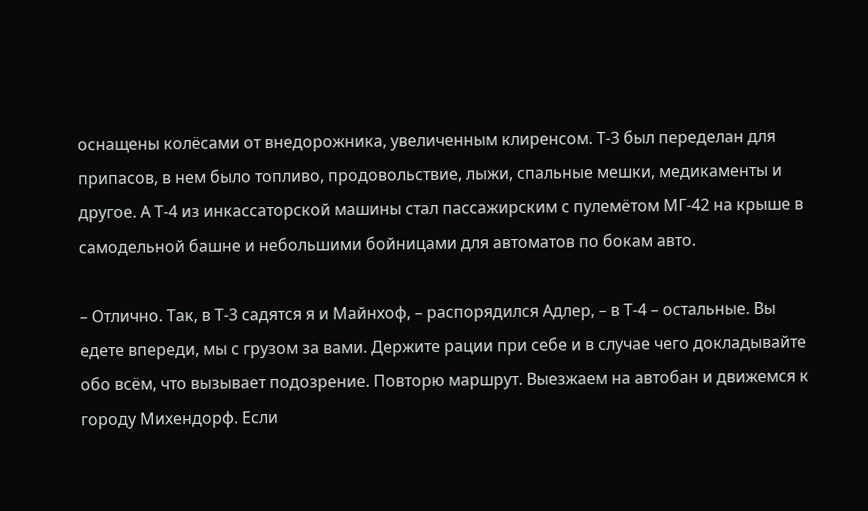оснащены колёсами от внедорожника, увеличенным клиренсом. Т-3 был переделан для припасов, в нем было топливо, продовольствие, лыжи, спальные мешки, медикаменты и другое. А Т-4 из инкассаторской машины стал пассажирским с пулемётом МГ-42 на крыше в самодельной башне и небольшими бойницами для автоматов по бокам авто.

– Отлично. Так, в Т-3 садятся я и Майнхоф, – распорядился Адлер, – в Т-4 – остальные. Вы едете впереди, мы с грузом за вами. Держите рации при себе и в случае чего докладывайте обо всём, что вызывает подозрение. Повторю маршрут. Выезжаем на автобан и движемся к городу Михендорф. Если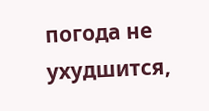погода не ухудшится,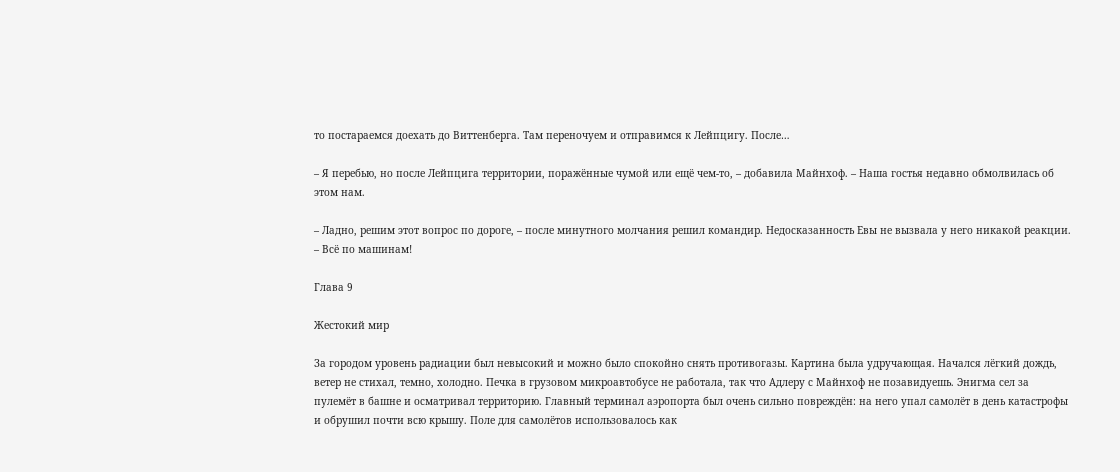то постараемся доехать до Виттенберга. Там переночуем и отправимся к Лейпцигу. После…

– Я перебью, но после Лейпцига территории, поражённые чумой или ещё чем-то, – добавила Майнхоф. – Наша гостья недавно обмолвилась об этом нам.

– Ладно, решим этот вопрос по дороге, – после минутного молчания решил командир. Недосказанность Евы не вызвала у него никакой реакции. – Всё по машинам!

Глава 9

Жестокий мир

За городом уровень радиации был невысокий и можно было спокойно снять противогазы. Картина была удручающая. Начался лёгкий дождь, ветер не стихал, темно, холодно. Печка в грузовом микроавтобусе не работала, так что Адлеру с Майнхоф не позавидуешь. Энигма сел за пулемёт в башне и осматривал территорию. Главный терминал аэропорта был очень сильно повреждён: на него упал самолёт в день катастрофы и обрушил почти всю крышу. Поле для самолётов использовалось как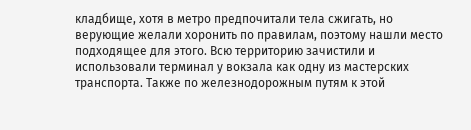кладбище, хотя в метро предпочитали тела сжигать, но верующие желали хоронить по правилам, поэтому нашли место подходящее для этого. Всю территорию зачистили и использовали терминал у вокзала как одну из мастерских транспорта. Также по железнодорожным путям к этой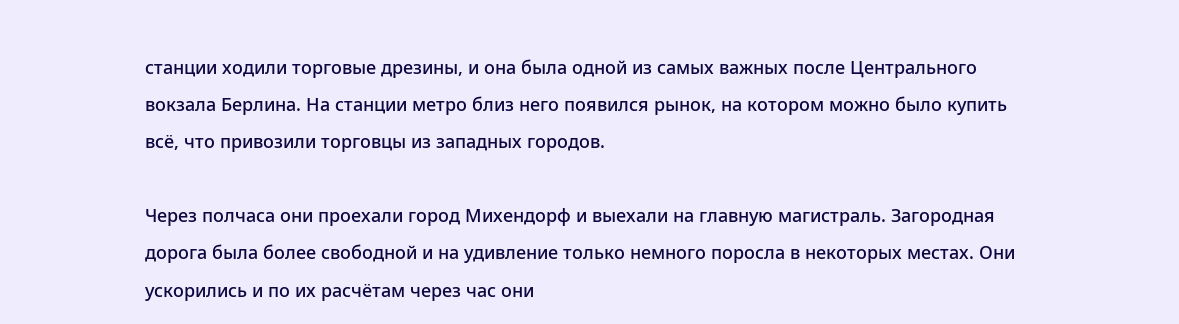станции ходили торговые дрезины, и она была одной из самых важных после Центрального вокзала Берлина. На станции метро близ него появился рынок, на котором можно было купить всё, что привозили торговцы из западных городов.

Через полчаса они проехали город Михендорф и выехали на главную магистраль. Загородная дорога была более свободной и на удивление только немного поросла в некоторых местах. Они ускорились и по их расчётам через час они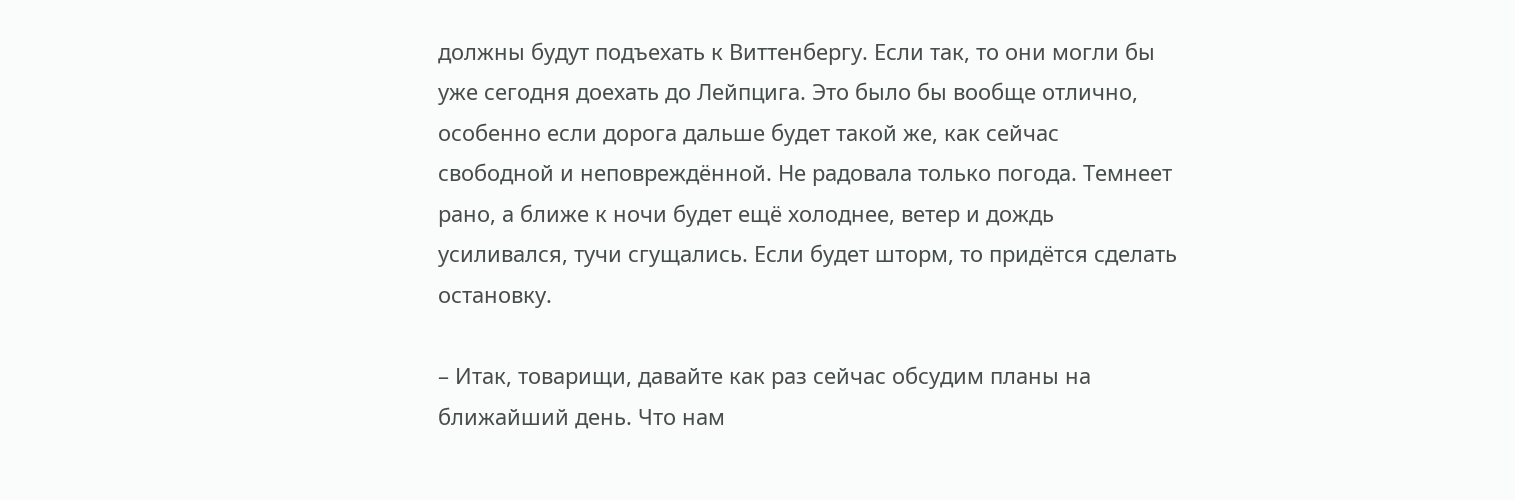должны будут подъехать к Виттенбергу. Если так, то они могли бы уже сегодня доехать до Лейпцига. Это было бы вообще отлично, особенно если дорога дальше будет такой же, как сейчас свободной и неповреждённой. Не радовала только погода. Темнеет рано, а ближе к ночи будет ещё холоднее, ветер и дождь усиливался, тучи сгущались. Если будет шторм, то придётся сделать остановку.

– Итак, товарищи, давайте как раз сейчас обсудим планы на ближайший день. Что нам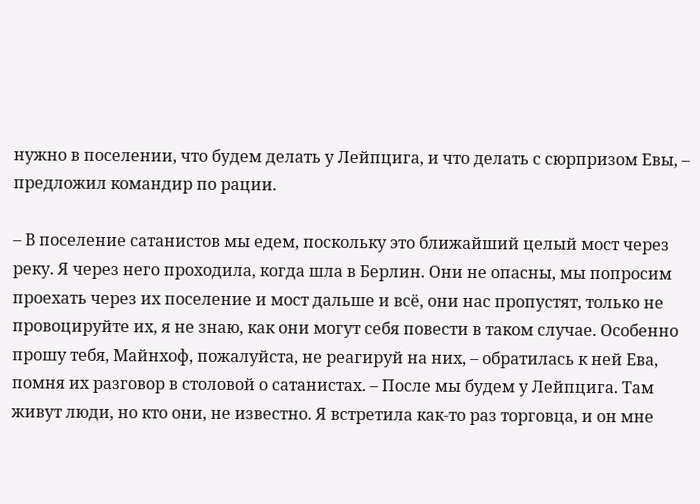нужно в поселении, что будем делать у Лейпцига, и что делать с сюрпризом Евы, – предложил командир по рации.

– В поселение сатанистов мы едем, поскольку это ближайший целый мост через реку. Я через него проходила, когда шла в Берлин. Они не опасны, мы попросим проехать через их поселение и мост дальше и всё, они нас пропустят, только не провоцируйте их, я не знаю, как они могут себя повести в таком случае. Особенно прошу тебя, Майнхоф, пожалуйста, не реагируй на них, – обратилась к ней Ева, помня их разговор в столовой о сатанистах. – После мы будем у Лейпцига. Там живут люди, но кто они, не известно. Я встретила как-то раз торговца, и он мне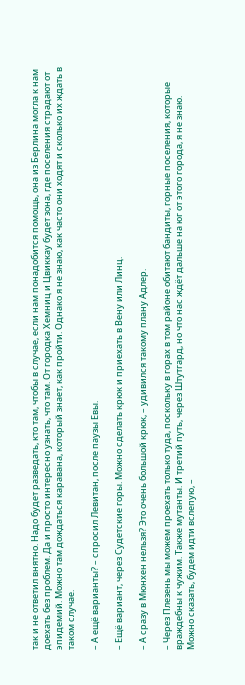так и не ответил внятно. Надо будет разведать, кто там, чтобы в случае, если нам понадобится помощь, она из Берлина могла к нам доехать без проблем. Да и просто интересно узнать, что там. От городка Хемниц и Цвиккау будет зона, где поселения страдают от эпидемий. Можно там дождаться каравана, который знает, как пройти. Однако я не знаю, как часто они ходят и сколько их ждать в таком случае.

– А ещё варианты? – спросил Левитан, после паузы Евы.

– Ещё вариант, через Судетские горы. Можно сделать крюк и приехать в Вену или Линц.

– А сразу в Мюнхен нельзя? Это очень большой крюк, – удивился такому плану Адлер.

– Через Плезень мы можем проехать только туда, поскольку в горах в том районе обитают бандиты, горные поселения, которые враждебны к чужим. Также мутанты. И третий путь, через Штутгард, но что нас ждёт дальше на юг от этого города, я не знаю. Можно сказать, будем идти вслепую, –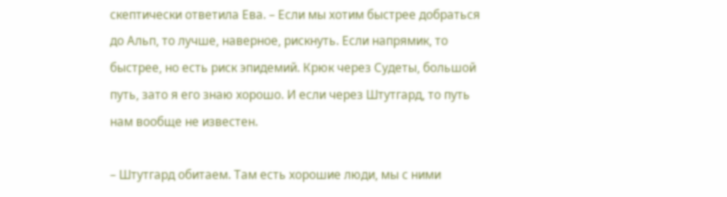скептически ответила Ева. – Если мы хотим быстрее добраться до Альп, то лучше, наверное, рискнуть. Если напрямик, то быстрее, но есть риск эпидемий. Крюк через Судеты, большой путь, зато я его знаю хорошо. И если через Штутгард, то путь нам вообще не известен.

– Штутгард обитаем. Там есть хорошие люди, мы с ними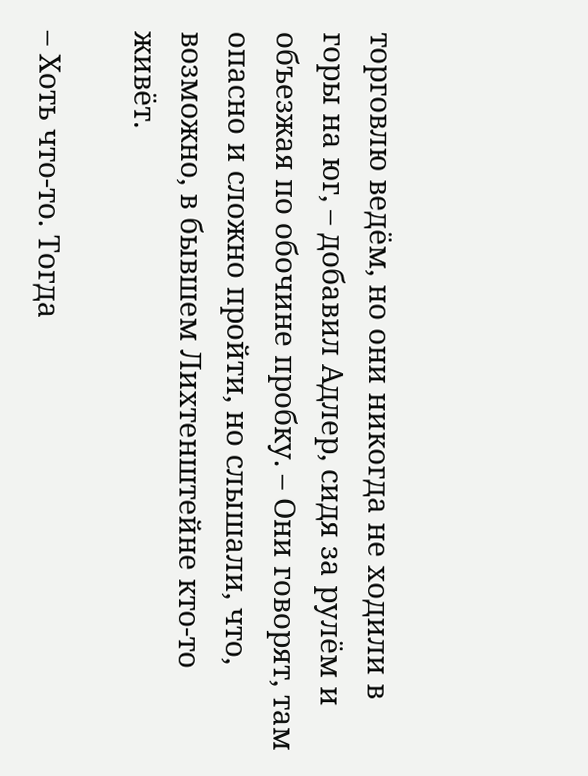торговлю ведём, но они никогда не ходили в горы на юг, – добавил Адлер, сидя за рулём и объезжая по обочине пробку. – Они говорят, там опасно и сложно пройти, но слышали, что, возможно, в бывшем Лихтенштейне кто-то живёт.

– Хоть что-то. Тогда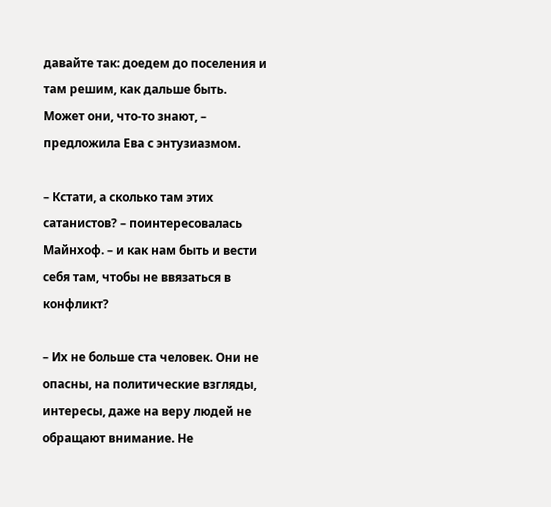давайте так: доедем до поселения и там решим, как дальше быть. Может они, что-то знают, – предложила Ева с энтузиазмом.

– Кстати, а сколько там этих сатанистов? – поинтересовалась Майнхоф. – и как нам быть и вести себя там, чтобы не ввязаться в конфликт?

– Их не больше ста человек. Они не опасны, на политические взгляды, интересы, даже на веру людей не обращают внимание. Не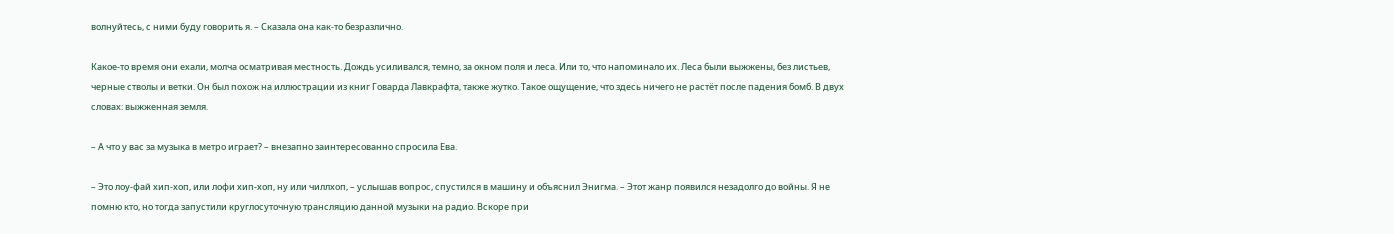волнуйтесь, с ними буду говорить я. – Сказала она как-то безразлично.

Какое-то время они ехали, молча осматривая местность. Дождь усиливался, темно, за окном поля и леса. Или то, что напоминало их. Леса были выжжены, без листьев, черные стволы и ветки. Он был похож на иллюстрации из книг Говарда Лавкрафта, также жутко. Такое ощущение, что здесь ничего не растёт после падения бомб. В двух словах: выжженная земля.

– А что у вас за музыка в метро играет? – внезапно заинтересованно спросила Ева.

– Это лоу-фай хип-хоп, или лофи хип-хоп, ну или чиллхоп, – услышав вопрос, спустился в машину и объяснил Энигма. – Этот жанр появился незадолго до войны. Я не помню кто, но тогда запустили круглосуточную трансляцию данной музыки на радио. Вскоре при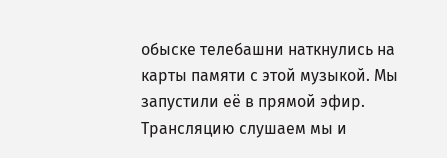обыске телебашни наткнулись на карты памяти с этой музыкой. Мы запустили её в прямой эфир. Трансляцию слушаем мы и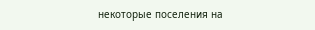некоторые поселения на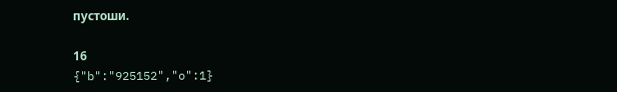пустоши.

16
{"b":"925152","o":1}